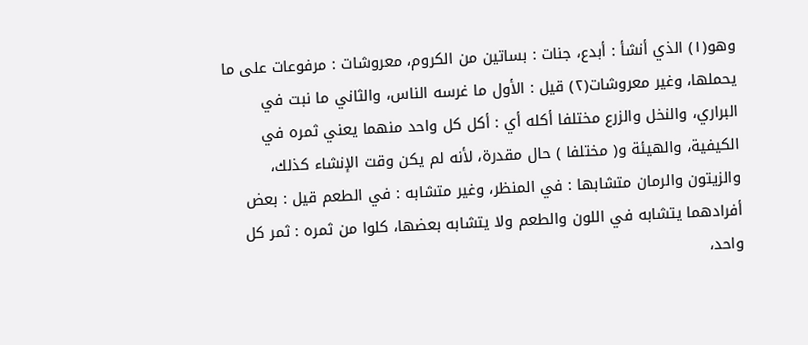وهو(١) الذي أنشأ : أبدع، جنات : بساتين من الكروم، معروشات : مرفوعات على ما يحملها، وغير معروشات(٢) قيل : الأول ما غرسه الناس، والثاني ما نبت في البراري، والنخل والزرع مختلفا أكله أي : أكل كل واحد منهما يعني ثمره في الكيفية، والهيئة و( مختلفا ) حال مقدرة، لأنه لم يكن وقت الإنشاء كذلك، والزيتون والرمان متشابها : في المنظر، وغير متشابه : في الطعم قيل : بعض أفرادهما يتشابه في اللون والطعم ولا يتشابه بعضها، كلوا من ثمره : ثمر كل واحد،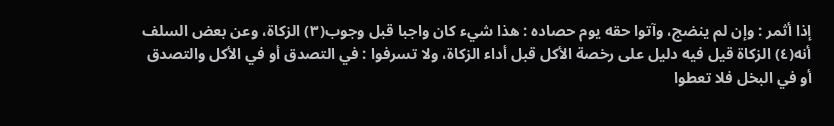إذا أثمر : وإن لم ينضج، وآتوا حقه يوم حصاده : هذا شيء كان واجبا قبل وجوب(٣) الزكاة، وعن بعض السلف أنه(٤) الزكاة قيل فيه دليل على رخصة الأكل قبل أداء الزكاة، ولا تسرفوا : في التصدق أو في الأكل والتصدق أو في البخل فلا تعطوا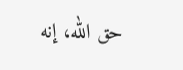حق الله، إنه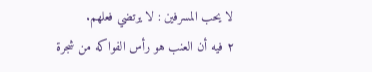لا يحب المسرفين : لا يرتضي فعلهم.
٢ فيه أن العنب هو رأس الفواكه من شجرة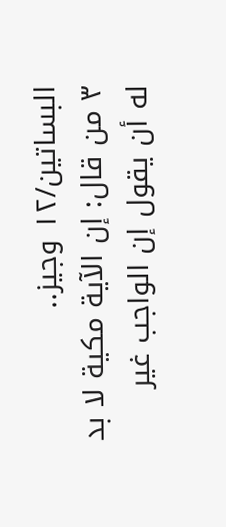البساتين/١٢ وجيز..
٣ من قال: إن الآية مكية لا بد له أن يقول إن الواجب غير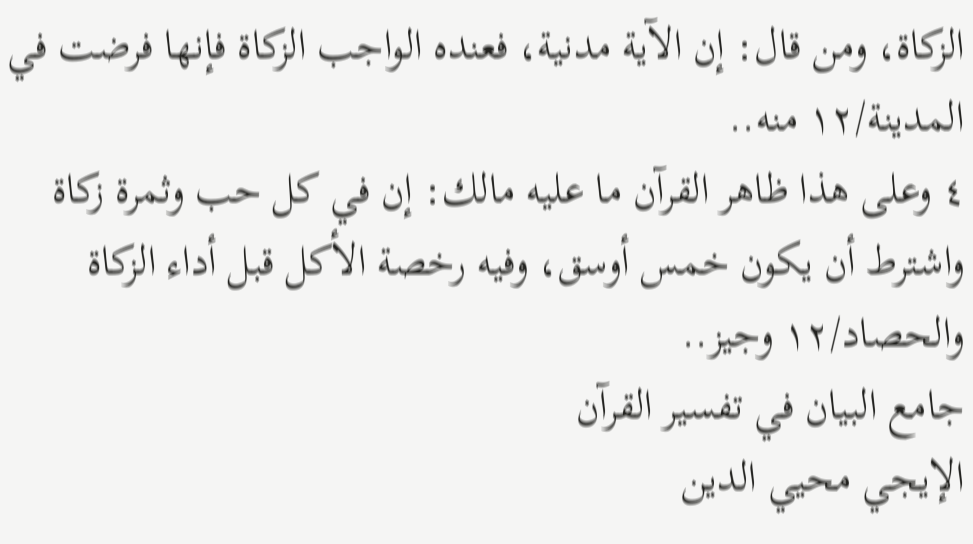الزكاة، ومن قال: إن الآية مدنية، فعنده الواجب الزكاة فإنها فرضت في المدينة/١٢ منه..
٤ وعلى هذا ظاهر القرآن ما عليه مالك: إن في كل حب وثمرة زكاة واشترط أن يكون خمس أوسق، وفيه رخصة الأكل قبل أداء الزكاة والحصاد/١٢ وجيز..
جامع البيان في تفسير القرآن
الإيجي محيي الدين